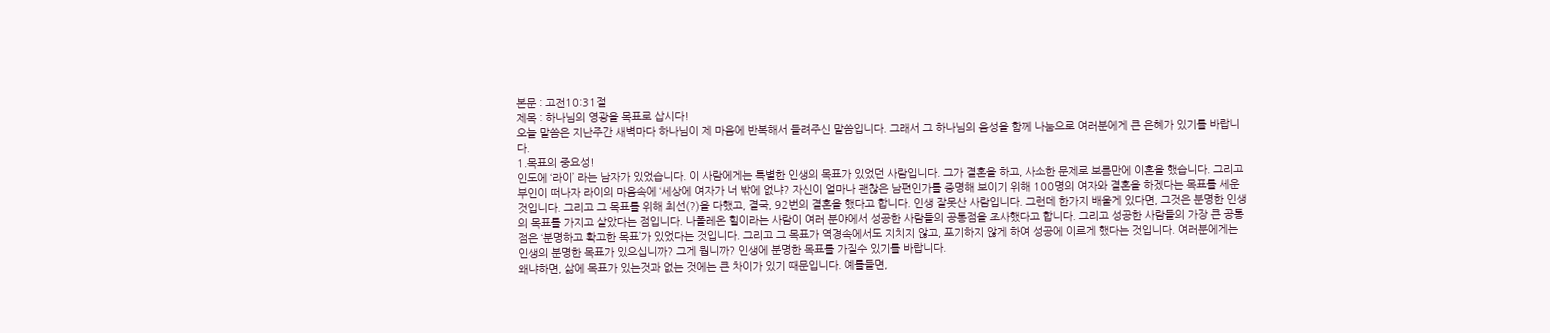본문 : 고전10:31절
제목 : 하나님의 영광을 목표로 삽시다!
오늘 말씀은 지난주간 새벽마다 하나님이 제 마음에 반복해서 들려주신 말씀입니다. 그래서 그 하나님의 음성을 함께 나눔으로 여러분에게 큰 은혜가 있기를 바랍니다.
1.목표의 중요성!
인도에 ‘라이’ 라는 남자가 있었습니다. 이 사람에게는 특별한 인생의 목표가 있었던 사람입니다. 그가 결혼을 하고, 사소한 문제로 보름만에 이혼을 했습니다. 그리고 부인이 떠나자 라이의 마음속에 ‘세상에 여자가 너 밖에 없냐? 자신이 얼마나 괜찮은 남편인가를 증명해 보이기 위해 100명의 여자와 결혼을 하겠다는 목표를 세운 것입니다. 그리고 그 목표를 위해 최선(?)을 다했고, 결국, 92번의 결혼을 했다고 합니다. 인생 잘못산 사람입니다. 그런데 한가지 배울게 있다면, 그것은 분명한 인생의 목표를 가지고 살았다는 점입니다. 나폴레온 힐이라는 사람이 여러 분야에서 성공한 사람들의 공통점을 조사했다고 합니다. 그리고 성공한 사람들의 가장 큰 공통점은 ‘분명하고 확고한 목표’가 있었다는 것입니다. 그리고 그 목표가 역경속에서도 지치지 않고, 포기하지 않게 하여 성공에 이르게 했다는 것입니다. 여러분에게는 인생의 분명한 목표가 있으십니까? 그게 뭡니까? 인생에 분명한 목표를 가질수 있기를 바랍니다.
왜냐하면, 삶에 목표가 있는것과 없는 것에는 큰 차이가 있기 때문입니다. 예를들면,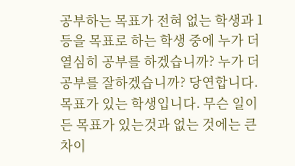공부하는 목표가 전혀 없는 학생과 1등을 목표로 하는 학생 중에 누가 더 열심히 공부를 하겠습니까? 누가 더 공부를 잘하겠습니까? 당연합니다. 목표가 있는 학생입니다. 무슨 일이든 목표가 있는것과 없는 것에는 큰 차이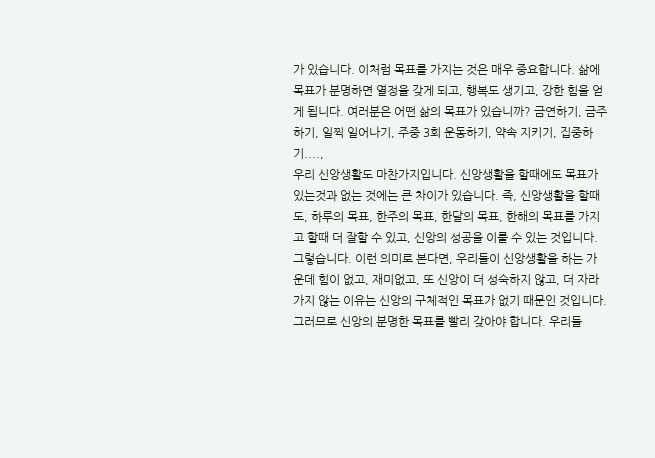가 있습니다. 이처럼 목표를 가지는 것은 매우 중요합니다. 삶에 목표가 분명하면 열정을 갖게 되고, 행복도 생기고, 강한 힘을 얻게 됩니다. 여러분은 어떤 삶의 목표가 있습니까? 금연하기, 금주하기, 일찍 일어나기, 주중 3회 운동하기, 약속 지키기, 집중하기....,
우리 신앙생활도 마찬가지입니다. 신앙생활을 할때에도 목표가 있는것과 없는 것에는 큰 차이가 있습니다. 즉, 신앙생활을 할때도, 하루의 목표, 한주의 목표, 한달의 목표, 한해의 목표를 가지고 할때 더 잘할 수 있고, 신앙의 성공을 이룰 수 있는 것입니다. 그렇습니다. 이런 의미로 본다면, 우리들이 신앙생활을 하는 가운데 힘이 없고, 재미없고, 또 신앙이 더 성숙하지 않고, 더 자라가지 않는 이유는 신앙의 구체적인 목표가 없기 때문인 것입니다. 그러므로 신앙의 분명한 목표를 빨리 갖아야 합니다. 우리들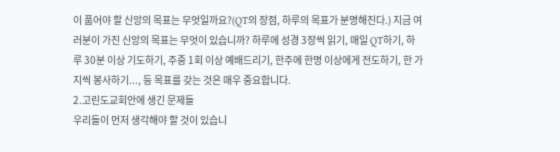이 품어야 할 신앙의 목표는 무엇일까요?(QT의 장점, 하루의 목표가 분명해진다.) 지금 여러분이 가진 신앙의 목표는 무엇이 있습니까? 하루에 성경 3장씩 읽기, 매일 QT하기, 하루 30분 이상 기도하기, 주중 1회 이상 예배드리기, 한주에 한명 이상에게 전도하기, 한 가지씩 봉사하기..., 등 목표를 갖는 것은 매우 중요합니다.
2.고린도교회안에 생긴 문제들
우리들이 먼저 생각해야 할 것이 있습니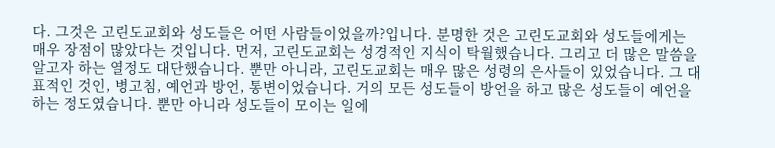다. 그것은 고린도교회와 성도들은 어떤 사람들이었을까?입니다. 분명한 것은 고린도교회와 성도들에게는 매우 장점이 많았다는 것입니다. 먼저, 고린도교회는 성경적인 지식이 탁월했습니다. 그리고 더 많은 말씀을 알고자 하는 열정도 대단했습니다. 뿐만 아니라, 고린도교회는 매우 많은 성령의 은사들이 있었습니다. 그 대표적인 것인, 병고침, 예언과 방언, 통변이었습니다. 거의 모든 성도들이 방언을 하고 많은 성도들이 예언을 하는 정도였습니다. 뿐만 아니라 성도들이 모이는 일에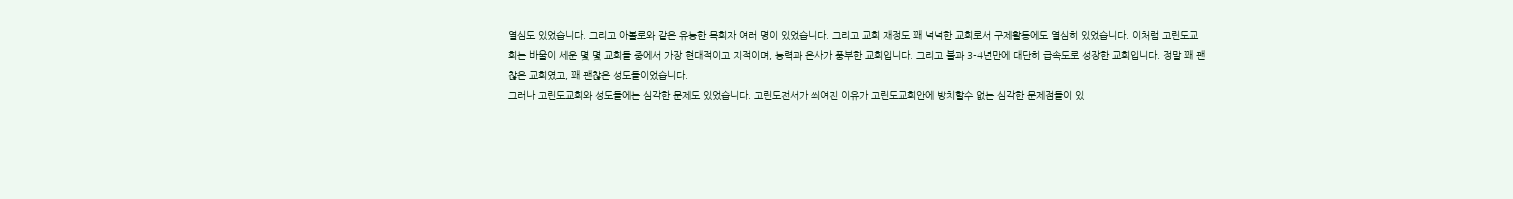열심도 있었습니다. 그리고 아볼로와 같은 유능한 목회자 여러 명이 있었습니다. 그리고 교회 재정도 꽤 넉넉한 교회로서 구제활동에도 열심히 있었습니다. 이처럼 고린도교회는 바울이 세운 몇 몇 교회들 중에서 가장 현대적이고 지적이며, 능력과 은사가 풍부한 교회입니다. 그리고 불과 3-4년만에 대단히 급속도로 성장한 교회입니다. 정말 꽤 괜찮은 교회였고, 꽤 괜찮은 성도들이었습니다.
그러나 고린도교회와 성도들에는 심각한 문제도 있었습니다. 고린도전서가 씌여진 이유가 고린도교회안에 방치할수 없는 심각한 문제점들이 있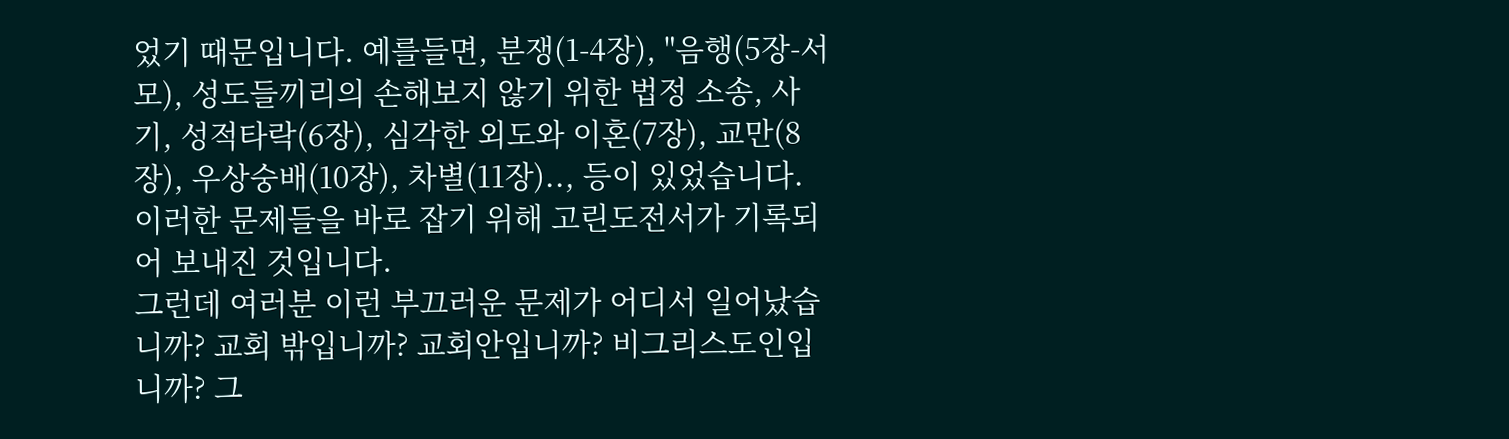었기 때문입니다. 예를들면, 분쟁(1-4장), "음행(5장-서모), 성도들끼리의 손해보지 않기 위한 법정 소송, 사기, 성적타락(6장), 심각한 외도와 이혼(7장), 교만(8장), 우상숭배(10장), 차별(11장).., 등이 있었습니다. 이러한 문제들을 바로 잡기 위해 고린도전서가 기록되어 보내진 것입니다.
그런데 여러분 이런 부끄러운 문제가 어디서 일어났습니까? 교회 밖입니까? 교회안입니까? 비그리스도인입니까? 그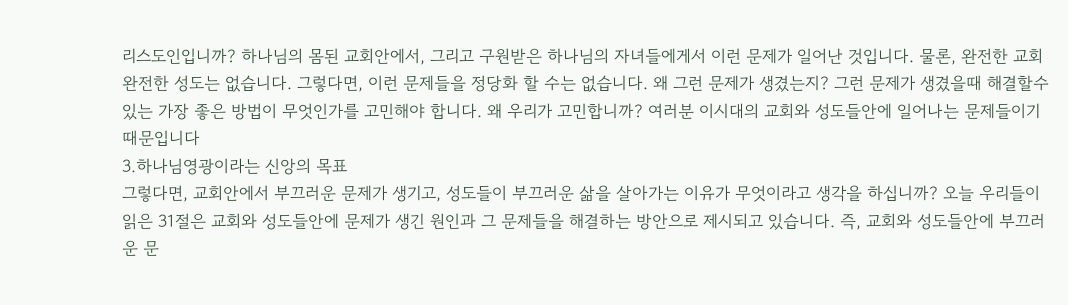리스도인입니까? 하나님의 몸된 교회안에서, 그리고 구원받은 하나님의 자녀들에게서 이런 문제가 일어난 것입니다. 물론, 완전한 교회 완전한 성도는 없습니다. 그렇다면, 이런 문제들을 정당화 할 수는 없습니다. 왜 그런 문제가 생겼는지? 그런 문제가 생겼을때 해결할수 있는 가장 좋은 방법이 무엇인가를 고민해야 합니다. 왜 우리가 고민합니까? 여러분 이시대의 교회와 성도들안에 일어나는 문제들이기 때문입니다
3.하나님영광이라는 신앙의 목표
그렇다면, 교회안에서 부끄러운 문제가 생기고, 성도들이 부끄러운 삶을 살아가는 이유가 무엇이라고 생각을 하십니까? 오늘 우리들이 읽은 31절은 교회와 성도들안에 문제가 생긴 원인과 그 문제들을 해결하는 방안으로 제시되고 있습니다. 즉, 교회와 성도들안에 부끄러운 문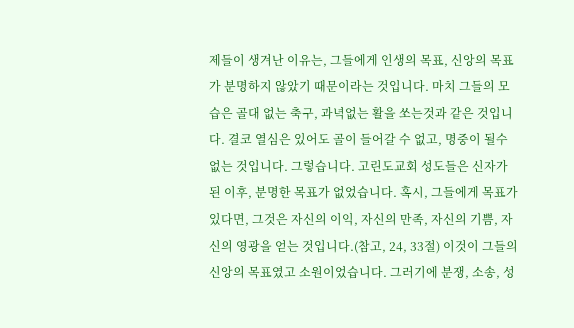제들이 생겨난 이유는, 그들에게 인생의 목표, 신앙의 목표가 분명하지 않았기 때문이라는 것입니다. 마치 그들의 모습은 골대 없는 축구, 과녁없는 활을 쏘는것과 같은 것입니다. 결코 열심은 있어도 골이 들어갈 수 없고, 명중이 될수 없는 것입니다. 그렇습니다. 고린도교회 성도들은 신자가 된 이후, 분명한 목표가 없었습니다. 혹시, 그들에게 목표가 있다면, 그것은 자신의 이익, 자신의 만족, 자신의 기쁨, 자신의 영광을 얻는 것입니다.(참고, 24, 33절) 이것이 그들의 신앙의 목표였고 소원이었습니다. 그러기에 분쟁, 소송, 성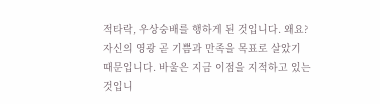적타락, 우상숭배를 행하게 된 것입니다. 왜요? 자신의 영광 곧 기쁨과 만족을 목표로 살았기 때문입니다. 바울은 지금 이점을 지적하고 있는 것입니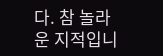다. 참 놀라운 지적입니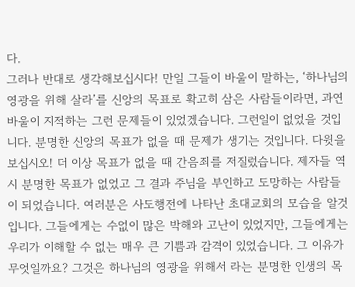다.
그러나 반대로 생각해보십시다! 만일 그들이 바울이 말하는, ‘하나님의 영광을 위해 살라’를 신앙의 목표로 확고히 삼은 사람들이라면, 과연 바울이 지적하는 그런 문제들이 있었겠습니다. 그런일이 없었을 것입니다. 분명한 신앙의 목표가 없을 때 문제가 생기는 것입니다. 다윗을 보십시오! 더 이상 목표가 없을 때 간음죄를 저질렀습니다. 제자들 역시 분명한 목표가 없었고 그 결과 주님을 부인하고 도망하는 사람들이 되었습니다. 여러분은 사도행전에 나타난 초대교회의 모습을 알것입니다. 그들에게는 수없이 많은 박해와 고난이 있었지만, 그들에게는 우리가 이해할 수 없는 매우 큰 기쁨과 감격이 있었습니다. 그 이유가 무엇일까요? 그것은 하나님의 영광을 위해서 라는 분명한 인생의 목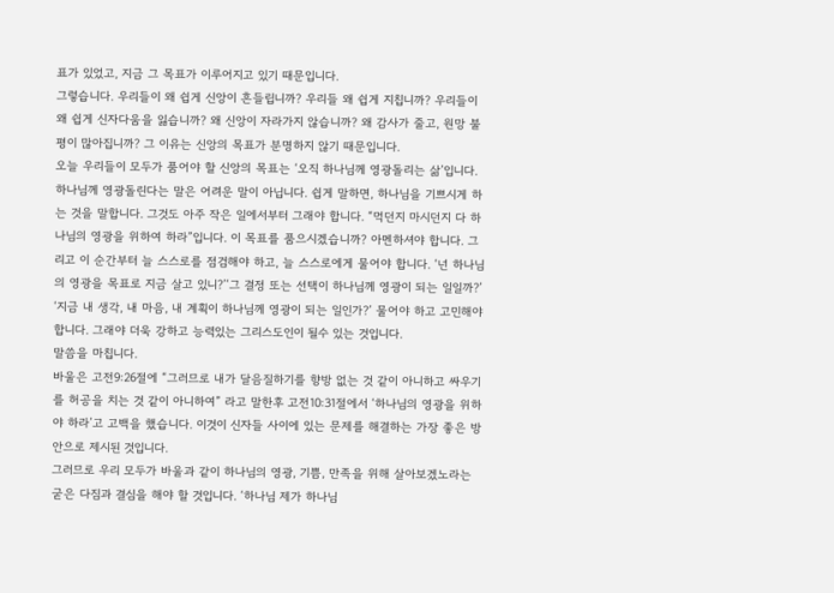표가 있었고, 지금 그 목표가 이루어지고 있기 때문입니다.
그렇습니다. 우리들이 왜 쉽게 신앙이 흔들립니까? 우리들 왜 쉽게 지칩니까? 우리들이 왜 쉽게 신자다움을 잃습니까? 왜 신앙이 자라가지 않습니까? 왜 감사가 줄고, 원망 불평이 많아집니까? 그 이유는 신앙의 목표가 분명하지 않기 때문입니다.
오늘 우리들이 모두가 품어야 할 신앙의 목표는 ‘오직 하나님께 영광돌리는 삶’입니다. 하나님께 영광돌린다는 말은 어려운 말이 아닙니다. 쉽게 말하면, 하나님을 기쁘시게 하는 것을 말합니다. 그것도 아주 작은 일에서부터 그래야 합니다. “먹던지 마시던지 다 하나님의 영광을 위하여 하라”입니다. 이 목표를 품으시겠습니까? 아멘하셔야 합니다. 그리고 이 순간부터 늘 스스로를 점검해야 하고, 늘 스스로에게 물어야 합니다. ‘넌 하나님의 영광을 목표로 지금 살고 있니?’‘그 결정 또는 선택이 하나님께 영광이 되는 일일까?’ ‘지금 내 생각, 내 마음, 내 계획이 하나님께 영광이 되는 일인가?’ 물어야 하고 고민해야 합니다. 그래야 더욱 강하고 능력있는 그리스도인이 될수 있는 것입니다.
말씀을 마칩니다.
바울은 고전9:26절에 “그러므로 내가 달음질하기를 향방 없는 것 같이 아니하고 싸우기를 허공을 치는 것 같이 아니하여” 라고 말한후 고전10:31절에서 ‘하나님의 영광을 위하야 하라’고 고백을 했습니다. 이것이 신자들 사이에 있는 문제를 해결하는 가장 좋은 방안으로 제시된 것입니다.
그러므로 우리 모두가 바울과 같이 하나님의 영광, 기쁨, 만족을 위해 살아보겠노라는 굳은 다짐과 결심을 해야 할 것입니다. ‘하나님 제가 하나님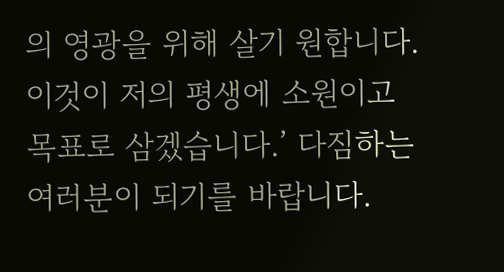의 영광을 위해 살기 원합니다. 이것이 저의 평생에 소원이고 목표로 삼겠습니다.’ 다짐하는 여러분이 되기를 바랍니다.